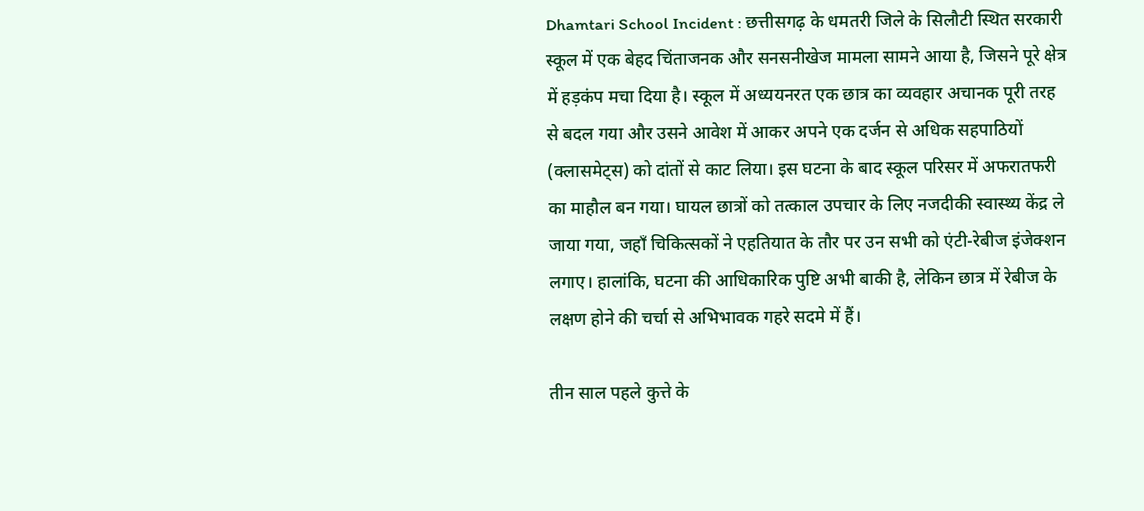Dhamtari School Incident : छत्तीसगढ़ के धमतरी जिले के सिलौटी स्थित सरकारी स्कूल में एक बेहद चिंताजनक और सनसनीखेज मामला सामने आया है, जिसने पूरे क्षेत्र में हड़कंप मचा दिया है। स्कूल में अध्ययनरत एक छात्र का व्यवहार अचानक पूरी तरह से बदल गया और उसने आवेश में आकर अपने एक दर्जन से अधिक सहपाठियों (क्लासमेट्स) को दांतों से काट लिया। इस घटना के बाद स्कूल परिसर में अफरातफरी का माहौल बन गया। घायल छात्रों को तत्काल उपचार के लिए नजदीकी स्वास्थ्य केंद्र ले जाया गया, जहाँ चिकित्सकों ने एहतियात के तौर पर उन सभी को एंटी-रेबीज इंजेक्शन लगाए। हालांकि, घटना की आधिकारिक पुष्टि अभी बाकी है, लेकिन छात्र में रेबीज के लक्षण होने की चर्चा से अभिभावक गहरे सदमे में हैं।

तीन साल पहले कुत्ते के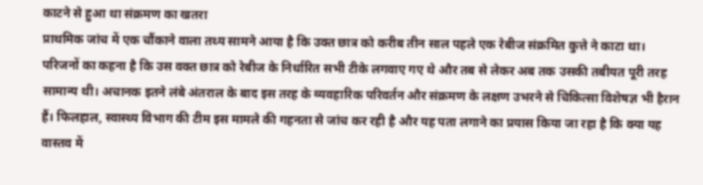काटने से हुआ था संक्रमण का खतरा
प्राथमिक जांच में एक चौंकाने वाला तथ्य सामने आया है कि उक्त छात्र को करीब तीन साल पहले एक रेबीज संक्रमित कुत्ते ने काटा था। परिजनों का कहना है कि उस वक्त छात्र को रेबीज के निर्धारित सभी टीके लगवाए गए थे और तब से लेकर अब तक उसकी तबीयत पूरी तरह सामान्य थी। अचानक इतने लंबे अंतराल के बाद इस तरह के व्यवहारिक परिवर्तन और संक्रमण के लक्षण उभरने से चिकित्सा विशेषज्ञ भी हैरान हैं। फिलहाल, स्वास्थ्य विभाग की टीम इस मामले की गहनता से जांच कर रही है और यह पता लगाने का प्रयास किया जा रहा है कि क्या यह वास्तव में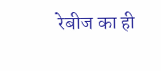रेबीज का ही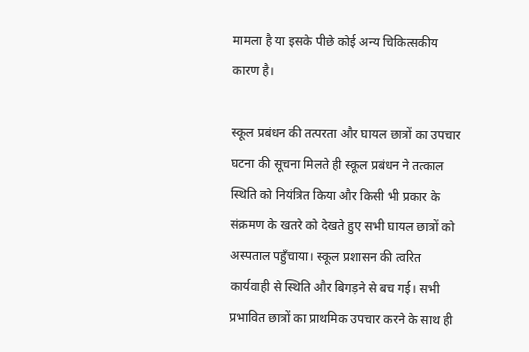मामला है या इसके पीछे कोई अन्य चिकित्सकीय कारण है।

स्कूल प्रबंधन की तत्परता और घायल छात्रों का उपचार
घटना की सूचना मिलते ही स्कूल प्रबंधन ने तत्काल स्थिति को नियंत्रित किया और किसी भी प्रकार के संक्रमण के खतरे को देखते हुए सभी घायल छात्रों को अस्पताल पहुँचाया। स्कूल प्रशासन की त्वरित कार्यवाही से स्थिति और बिगड़ने से बच गई। सभी प्रभावित छात्रों का प्राथमिक उपचार करने के साथ ही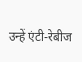उन्हें एंटी-रेबीज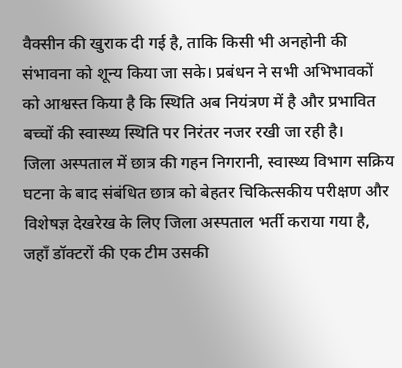वैक्सीन की खुराक दी गई है, ताकि किसी भी अनहोनी की संभावना को शून्य किया जा सके। प्रबंधन ने सभी अभिभावकों को आश्वस्त किया है कि स्थिति अब नियंत्रण में है और प्रभावित बच्चों की स्वास्थ्य स्थिति पर निरंतर नजर रखी जा रही है।
जिला अस्पताल में छात्र की गहन निगरानी, स्वास्थ्य विभाग सक्रिय
घटना के बाद संबंधित छात्र को बेहतर चिकित्सकीय परीक्षण और विशेषज्ञ देखरेख के लिए जिला अस्पताल भर्ती कराया गया है, जहाँ डॉक्टरों की एक टीम उसकी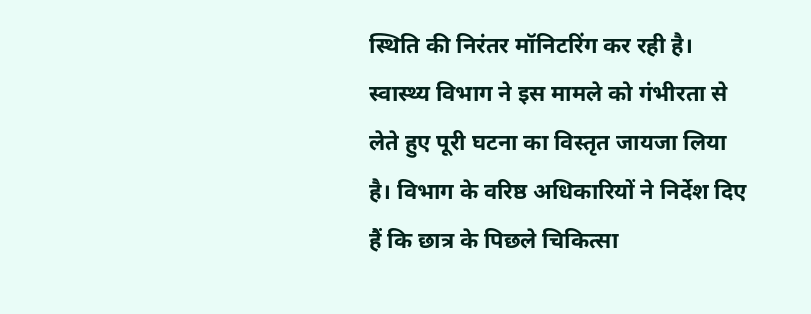स्थिति की निरंतर मॉनिटरिंग कर रही है। स्वास्थ्य विभाग ने इस मामले को गंभीरता से लेते हुए पूरी घटना का विस्तृत जायजा लिया है। विभाग के वरिष्ठ अधिकारियों ने निर्देश दिए हैं कि छात्र के पिछले चिकित्सा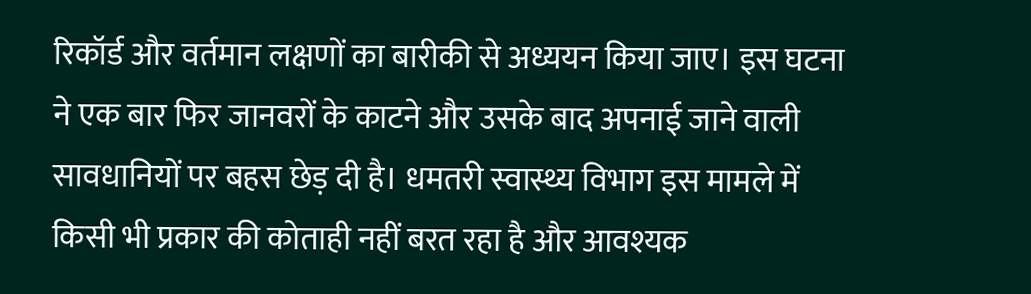रिकॉर्ड और वर्तमान लक्षणों का बारीकी से अध्ययन किया जाए। इस घटना ने एक बार फिर जानवरों के काटने और उसके बाद अपनाई जाने वाली सावधानियों पर बहस छेड़ दी है। धमतरी स्वास्थ्य विभाग इस मामले में किसी भी प्रकार की कोताही नहीं बरत रहा है और आवश्यक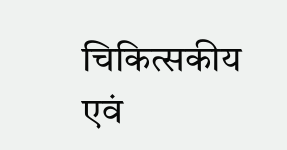चिकित्सकीय एवं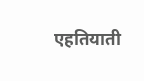एहतियाती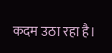कदम उठा रहा है।